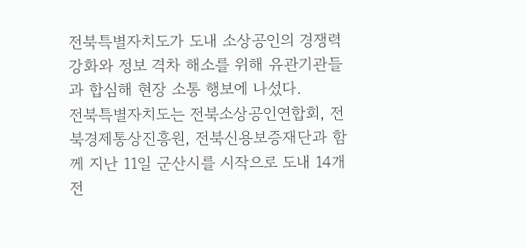전북특별자치도가 도내 소상공인의 경쟁력 강화와 정보 격차 해소를 위해 유관기관들과 합심해 현장 소통 행보에 나섰다.
전북특별자치도는 전북소상공인연합회, 전북경제통상진흥원, 전북신용보증재단과 함께 지난 11일 군산시를 시작으로 도내 14개 전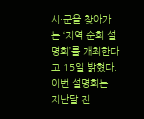시·군을 찾아가는 ‘지역 순회 설명회’를 개최한다고 15일 밝혔다.
이번 설명회는 지난달 진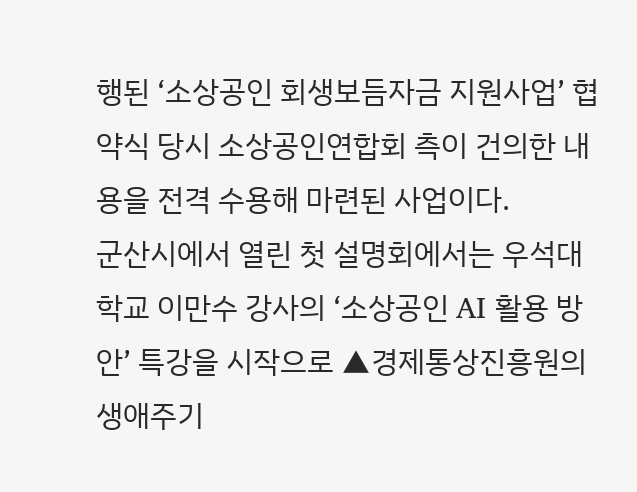행된 ‘소상공인 회생보듬자금 지원사업’ 협약식 당시 소상공인연합회 측이 건의한 내용을 전격 수용해 마련된 사업이다.
군산시에서 열린 첫 설명회에서는 우석대학교 이만수 강사의 ‘소상공인 AI 활용 방안’ 특강을 시작으로 ▲경제통상진흥원의 생애주기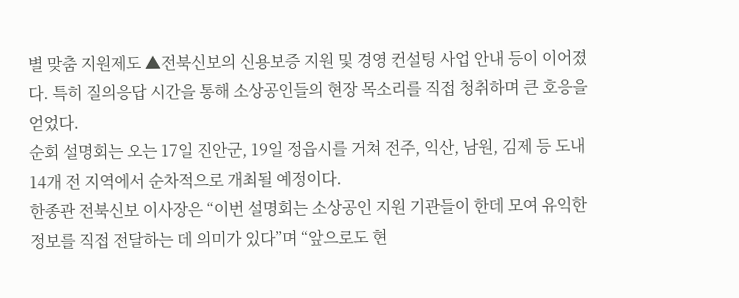별 맞춤 지원제도 ▲전북신보의 신용보증 지원 및 경영 컨설팅 사업 안내 등이 이어졌다. 특히 질의응답 시간을 통해 소상공인들의 현장 목소리를 직접 청취하며 큰 호응을 얻었다.
순회 설명회는 오는 17일 진안군, 19일 정읍시를 거쳐 전주, 익산, 남원, 김제 등 도내 14개 전 지역에서 순차적으로 개최될 예정이다.
한종관 전북신보 이사장은 “이번 설명회는 소상공인 지원 기관들이 한데 모여 유익한 정보를 직접 전달하는 데 의미가 있다”며 “앞으로도 현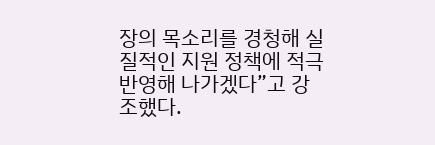장의 목소리를 경청해 실질적인 지원 정책에 적극 반영해 나가겠다”고 강조했다.